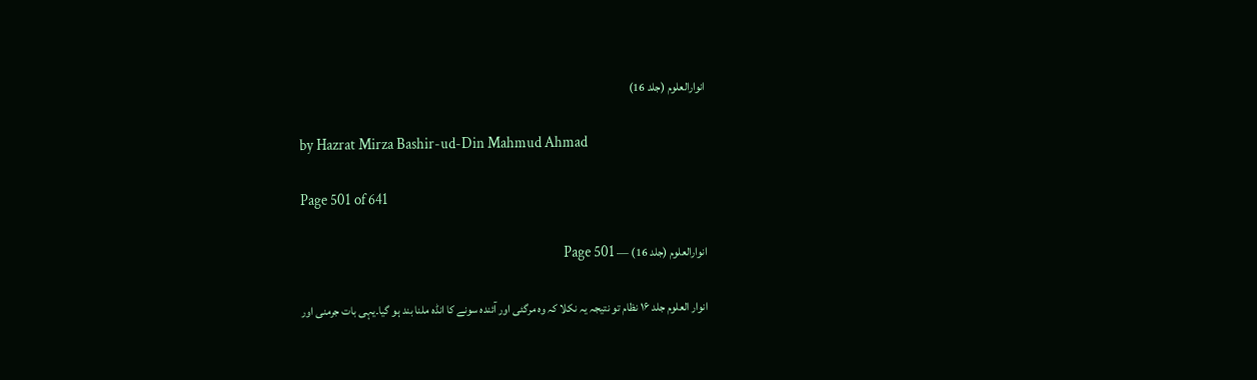انوارالعلوم (جلد 16)

by Hazrat Mirza Bashir-ud-Din Mahmud Ahmad

Page 501 of 641

انوارالعلوم (جلد 16) — Page 501

انوار العلوم جلد ۱۶ نظام تو نتیجہ یہ نکلا کہ وہ مرگئی اور آئندہ سونے کا انڈہ ملنا بند ہو گیا۔یہی بات جرمنی اور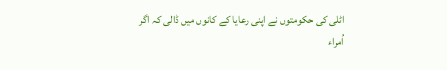اٹلی کی حکومتوں نے اپنی رعایا کے کانوں میں ڈالی کہ اگر اُمراء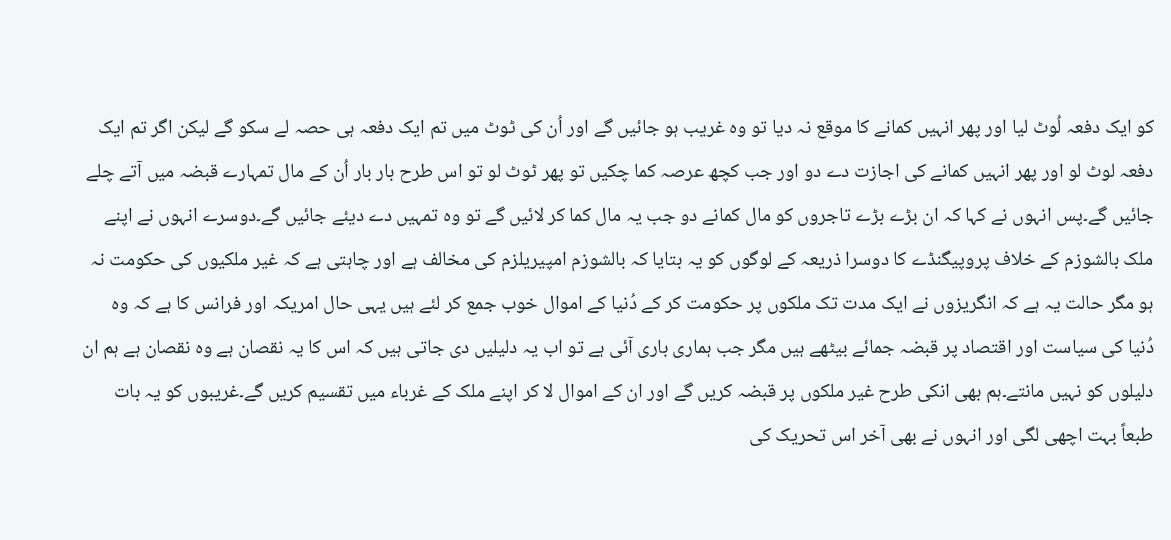کو ایک دفعہ لُوٹ لیا اور پھر انہیں کمانے کا موقع نہ دیا تو وہ غریب ہو جائیں گے اور اُن کی ٹوٹ میں تم ایک دفعہ ہی حصہ لے سکو گے لیکن اگر تم ایک دفعہ لوٹ لو اور پھر انہیں کمانے کی اجازت دے دو اور جب کچھ عرصہ کما چکیں تو پھر ٹوٹ لو تو اس طرح بار بار اُن کے مال تمہارے قبضہ میں آتے چلے جائیں گے۔پس انہوں نے کہا کہ ان بڑے بڑے تاجروں کو مال کمانے دو جب یہ مال کما کر لائیں گے تو وہ تمہیں دے دیئے جائیں گے۔دوسرے انہوں نے اپنے ملک بالشوزم کے خلاف پروپیگنڈے کا دوسرا ذریعہ کے لوگوں کو یہ بتایا کہ بالشوزم امپیریلزم کی مخالف ہے اور چاہتی ہے کہ غیر ملکیوں کی حکومت نہ ہو مگر حالت یہ ہے کہ انگریزوں نے ایک مدت تک ملکوں پر حکومت کر کے دُنیا کے اموال خوب جمع کر لئے ہیں یہی حال امریکہ اور فرانس کا ہے کہ وہ دُنیا کی سیاست اور اقتصاد پر قبضہ جمائے بیٹھے ہیں مگر جب ہماری باری آئی ہے تو اب یہ دلیلیں دی جاتی ہیں کہ اس کا یہ نقصان ہے وہ نقصان ہے ہم ان دلیلوں کو نہیں مانتے۔ہم بھی انکی طرح غیر ملکوں پر قبضہ کریں گے اور ان کے اموال لا کر اپنے ملک کے غرباء میں تقسیم کریں گے۔غریبوں کو یہ بات طبعاً بہت اچھی لگی اور انہوں نے بھی آخر اس تحریک کی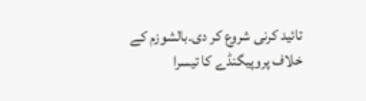تائید کرنی شروع کر دی۔بالشوزم کے خلاف پروپیگنڈے کا تیسرا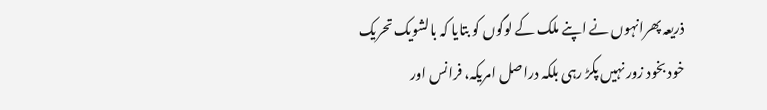ذریعہ پھرانہوں نے اپنے ملک کے لوگوں کو بتایا کہ بالشویک تحریک خود بخود زور نہیں پکڑ رہی بلکہ دراصل امریکہ، فرانس اور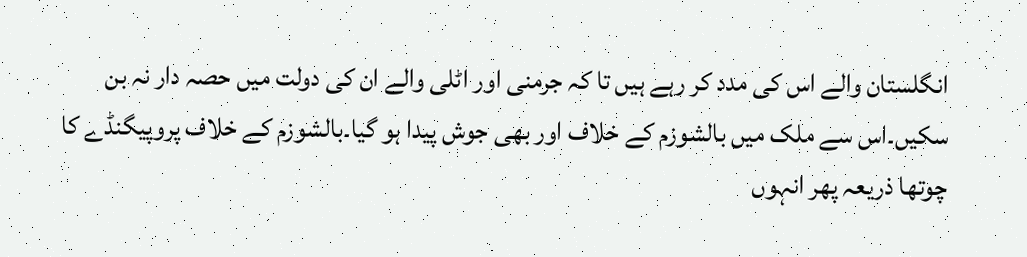انگلستان والے اس کی مدد کر رہے ہیں تا کہ جرمنی اور اٹلی والے ان کی دولت میں حصہ دار نہ بن سکیں۔اس سے ملک میں بالشوزم کے خلاف اور بھی جوش پیدا ہو گیا۔بالشوزم کے خلاف پروپیگنڈے کا چوتھا ذریعہ پھر انہوں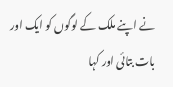نے اپنے ملک کے لوگوں کو ایک اور بات بتائی اور کہا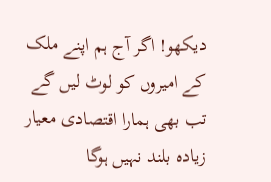دیکھو! اگر آج ہم اپنے ملک کے امیروں کو لوٹ لیں گے تب بھی ہمارا اقتصادی معیار زیادہ بلند نہیں ہوگا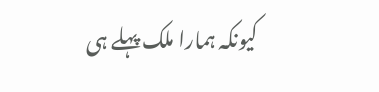کیونکہ ہمارا ملک پہلے ہی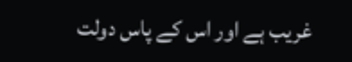غریب ہے اور اس کے پاس دولت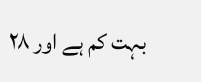بہت کم ہے اور ۲۸